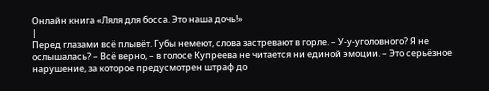Онлайн книга «Ляля для босса. Это наша дочь!»
|
Перед глазами всё плывёт. Губы немеют, слова застревают в горле. – У-у-уголовного? Я не ослышалась? – Всё верно, – в голосе Купреева не читается ни единой эмоции. – Это серьёзное нарушение, за которое предусмотрен штраф до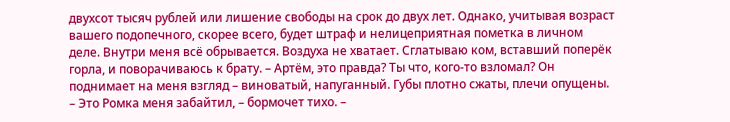двухсот тысяч рублей или лишение свободы на срок до двух лет. Однако, учитывая возраст вашего подопечного, скорее всего, будет штраф и нелицеприятная пометка в личном деле. Внутри меня всё обрывается. Воздуха не хватает. Сглатываю ком, вставший поперёк горла, и поворачиваюсь к брату. – Артём, это правда? Ты что, кого-то взломал? Он поднимает на меня взгляд – виноватый, напуганный. Губы плотно сжаты, плечи опущены. – Это Ромка меня забайтил, – бормочет тихо. –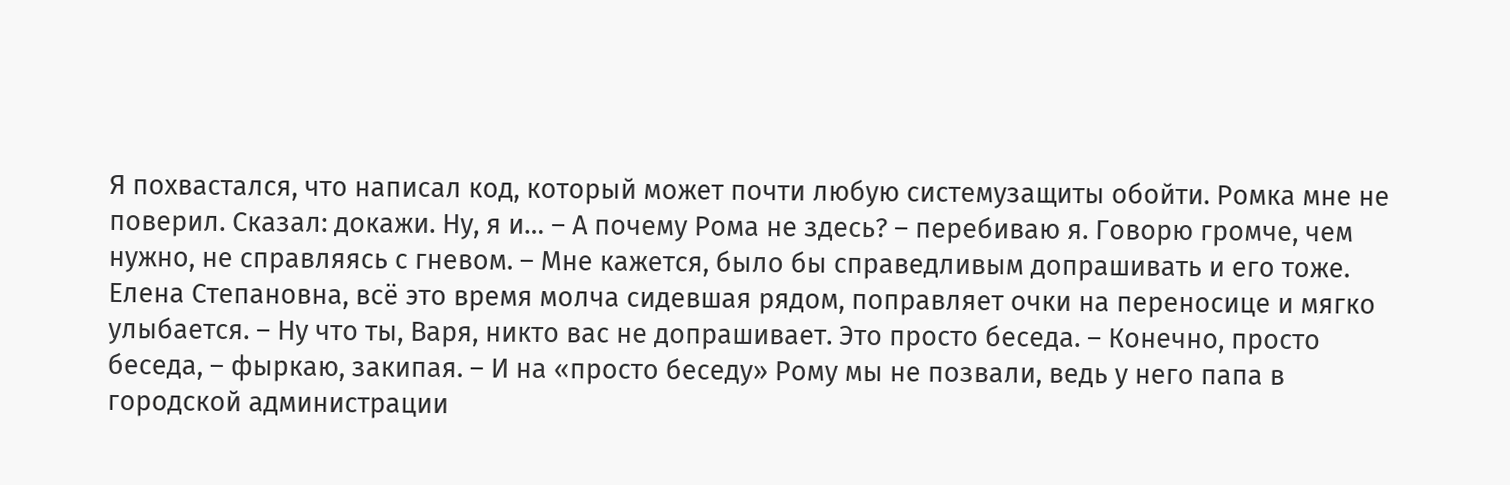Я похвастался, что написал код, который может почти любую системузащиты обойти. Ромка мне не поверил. Сказал: докажи. Ну, я и… – А почему Рома не здесь? – перебиваю я. Говорю громче, чем нужно, не справляясь с гневом. – Мне кажется, было бы справедливым допрашивать и его тоже. Елена Степановна, всё это время молча сидевшая рядом, поправляет очки на переносице и мягко улыбается. – Ну что ты, Варя, никто вас не допрашивает. Это просто беседа. – Конечно, просто беседа, – фыркаю, закипая. – И на «просто беседу» Рому мы не позвали, ведь у него папа в городской администрации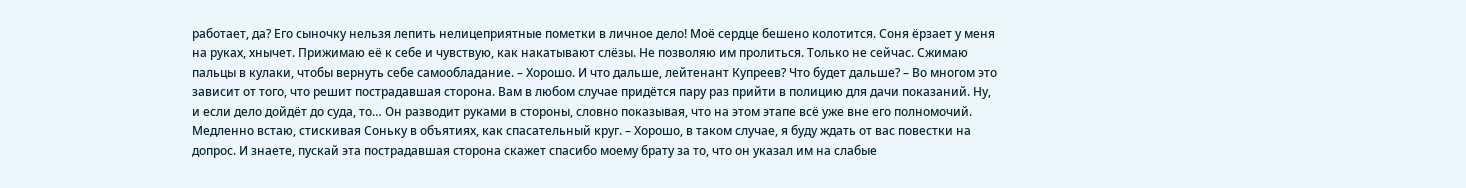работает, да? Его сыночку нельзя лепить нелицеприятные пометки в личное дело! Моё сердце бешено колотится. Соня ёрзает у меня на руках, хнычет. Прижимаю её к себе и чувствую, как накатывают слёзы. Не позволяю им пролиться. Только не сейчас. Сжимаю пальцы в кулаки, чтобы вернуть себе самообладание. – Хорошо. И что дальше, лейтенант Купреев? Что будет дальше? – Во многом это зависит от того, что решит пострадавшая сторона. Вам в любом случае придётся пару раз прийти в полицию для дачи показаний. Ну, и если дело дойдёт до суда, то… Он разводит руками в стороны, словно показывая, что на этом этапе всё уже вне его полномочий. Медленно встаю, стискивая Соньку в объятиях, как спасательный круг. – Хорошо, в таком случае, я буду ждать от вас повестки на допрос. И знаете, пускай эта пострадавшая сторона скажет спасибо моему брату за то, что он указал им на слабые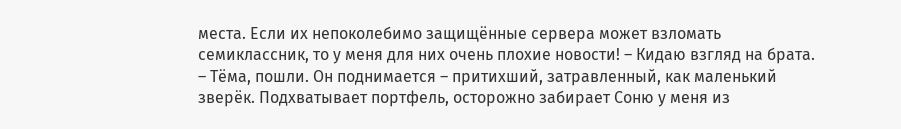места. Если их непоколебимо защищённые сервера может взломать семиклассник, то у меня для них очень плохие новости! – Кидаю взгляд на брата. – Тёма, пошли. Он поднимается – притихший, затравленный, как маленький зверёк. Подхватывает портфель, осторожно забирает Соню у меня из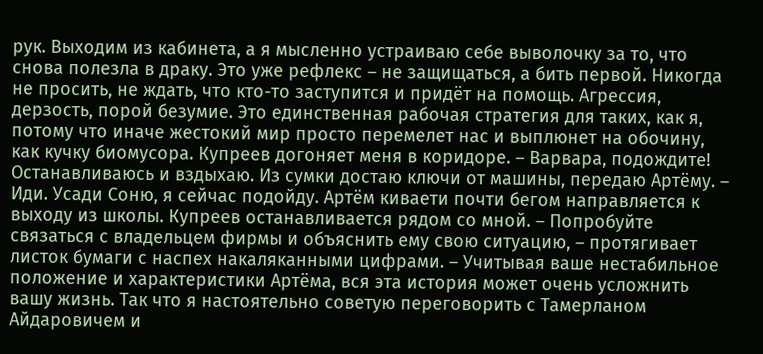рук. Выходим из кабинета, а я мысленно устраиваю себе выволочку за то, что снова полезла в драку. Это уже рефлекс – не защищаться, а бить первой. Никогда не просить, не ждать, что кто-то заступится и придёт на помощь. Агрессия, дерзость, порой безумие. Это единственная рабочая стратегия для таких, как я, потому что иначе жестокий мир просто перемелет нас и выплюнет на обочину, как кучку биомусора. Купреев догоняет меня в коридоре. – Варвара, подождите! Останавливаюсь и вздыхаю. Из сумки достаю ключи от машины, передаю Артёму. – Иди. Усади Соню, я сейчас подойду. Артём киваети почти бегом направляется к выходу из школы. Купреев останавливается рядом со мной. – Попробуйте связаться с владельцем фирмы и объяснить ему свою ситуацию, – протягивает листок бумаги с наспех накаляканными цифрами. – Учитывая ваше нестабильное положение и характеристики Артёма, вся эта история может очень усложнить вашу жизнь. Так что я настоятельно советую переговорить с Тамерланом Айдаровичем и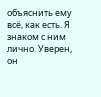объяснить ему всё, как есть. Я знаком с ним лично. Уверен, он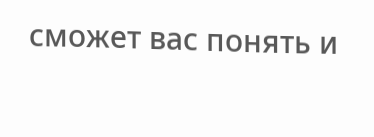сможет вас понять и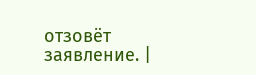отзовёт заявление. |